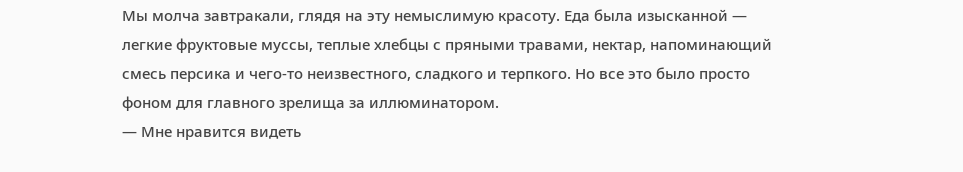Мы молча завтракали, глядя на эту немыслимую красоту. Еда была изысканной — легкие фруктовые муссы, теплые хлебцы с пряными травами, нектар, напоминающий смесь персика и чего-то неизвестного, сладкого и терпкого. Но все это было просто фоном для главного зрелища за иллюминатором.
— Мне нравится видеть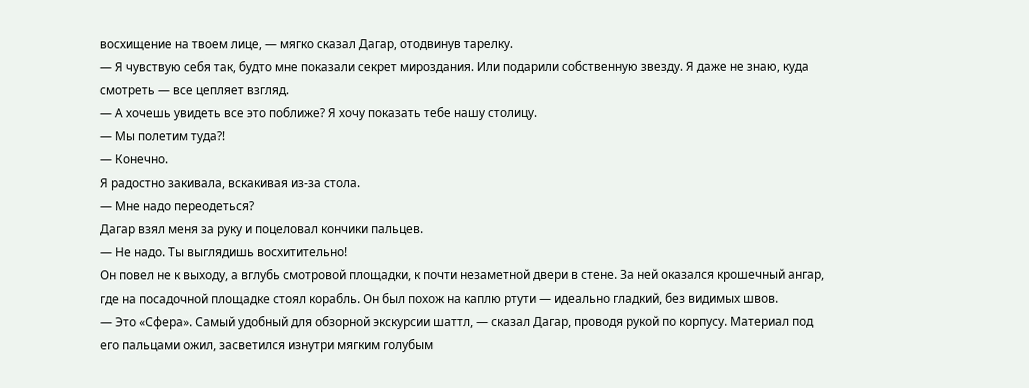восхищение на твоем лице, — мягко сказал Дагар, отодвинув тарелку.
— Я чувствую себя так, будто мне показали секрет мироздания. Или подарили собственную звезду. Я даже не знаю, куда смотреть — все цепляет взгляд.
— А хочешь увидеть все это поближе? Я хочу показать тебе нашу столицу.
— Мы полетим туда?!
— Конечно.
Я радостно закивала, вскакивая из-за стола.
— Мне надо переодеться?
Дагар взял меня за руку и поцеловал кончики пальцев.
— Не надо. Ты выглядишь восхитительно!
Он повел не к выходу, а вглубь смотровой площадки, к почти незаметной двери в стене. За ней оказался крошечный ангар, где на посадочной площадке стоял корабль. Он был похож на каплю ртути — идеально гладкий, без видимых швов.
— Это «Сфера». Самый удобный для обзорной экскурсии шаттл, — сказал Дагар, проводя рукой по корпусу. Материал под его пальцами ожил, засветился изнутри мягким голубым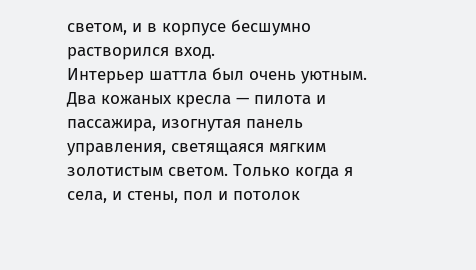светом, и в корпусе бесшумно растворился вход.
Интерьер шаттла был очень уютным. Два кожаных кресла — пилота и пассажира, изогнутая панель управления, светящаяся мягким золотистым светом. Только когда я села, и стены, пол и потолок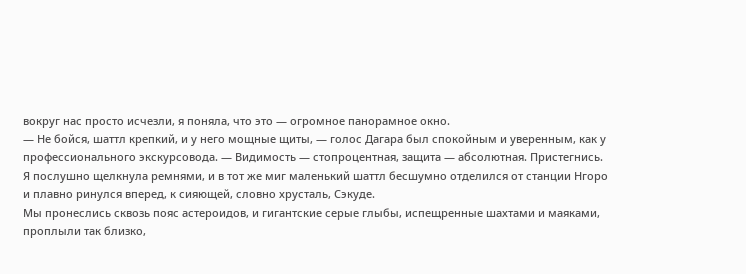вокруг нас просто исчезли, я поняла, что это — огромное панорамное окно.
— Не бойся, шаттл крепкий, и у него мощные щиты, — голос Дагара был спокойным и уверенным, как у профессионального экскурсовода. — Видимость — стопроцентная, защита — абсолютная. Пристегнись.
Я послушно щелкнула ремнями, и в тот же миг маленький шаттл бесшумно отделился от станции Нгоро и плавно ринулся вперед, к сияющей, словно хрусталь, Сэкуде.
Мы пронеслись сквозь пояс астероидов, и гигантские серые глыбы, испещренные шахтами и маяками, проплыли так близко,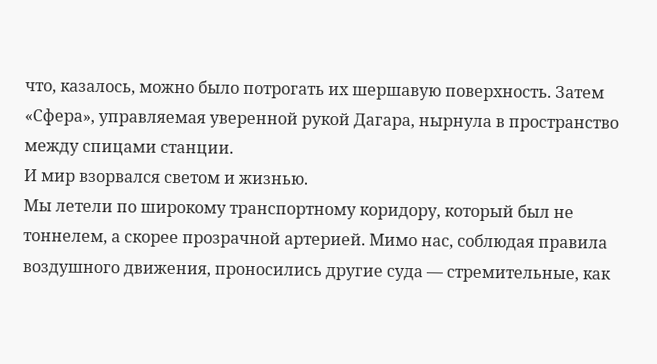что, казалось, можно было потрогать их шершавую поверхность. Затем «Сфера», управляемая уверенной рукой Дагара, нырнула в пространство между спицами станции.
И мир взорвался светом и жизнью.
Мы летели по широкому транспортному коридору, который был не тоннелем, а скорее прозрачной артерией. Мимо нас, соблюдая правила воздушного движения, проносились другие суда — стремительные, как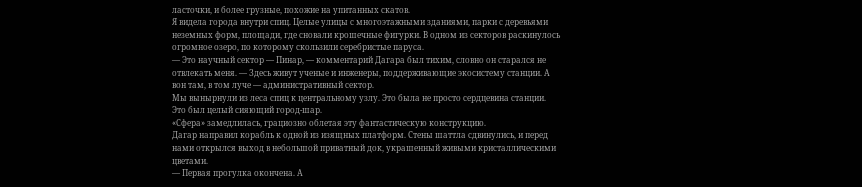ласточки, и более грузные, похожие на упитанных скатов.
Я видела города внутри спиц. Целые улицы с многоэтажными зданиями, парки с деревьями неземных форм, площади, где сновали крошечные фигурки. В одном из секторов раскинулось огромное озеро, по которому скользили серебристые паруса.
— Это научный сектор — Пинар, — комментарий Дагара был тихим, словно он старался не отвлекать меня. — Здесь живут ученые и инженеры, поддерживающие экосистему станции. А вон там, в том луче — административный сектор.
Мы вынырнули из леса спиц к центральному узлу. Это была не просто сердцевина станции. Это был целый сияющий город-шар.
«Сфера» замедлилась, грациозно облетая эту фантастическую конструкцию.
Дагар направил корабль к одной из изящных платформ. Стены шаттла сдвинулись, и перед нами открылся выход в небольшой приватный док, украшенный живыми кристаллическими цветами.
— Первая прогулка окончена. А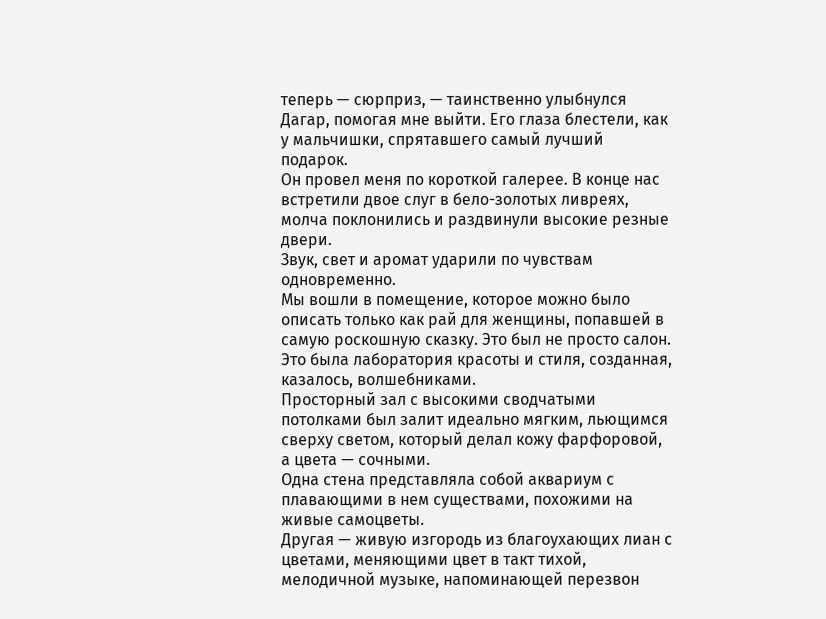теперь — сюрприз, — таинственно улыбнулся Дагар, помогая мне выйти. Его глаза блестели, как у мальчишки, спрятавшего самый лучший подарок.
Он провел меня по короткой галерее. В конце нас встретили двое слуг в бело-золотых ливреях, молча поклонились и раздвинули высокие резные двери.
Звук, свет и аромат ударили по чувствам одновременно.
Мы вошли в помещение, которое можно было описать только как рай для женщины, попавшей в самую роскошную сказку. Это был не просто салон. Это была лаборатория красоты и стиля, созданная, казалось, волшебниками.
Просторный зал с высокими сводчатыми потолками был залит идеально мягким, льющимся сверху светом, который делал кожу фарфоровой, а цвета — сочными.
Одна стена представляла собой аквариум с плавающими в нем существами, похожими на живые самоцветы.
Другая — живую изгородь из благоухающих лиан с цветами, меняющими цвет в такт тихой, мелодичной музыке, напоминающей перезвон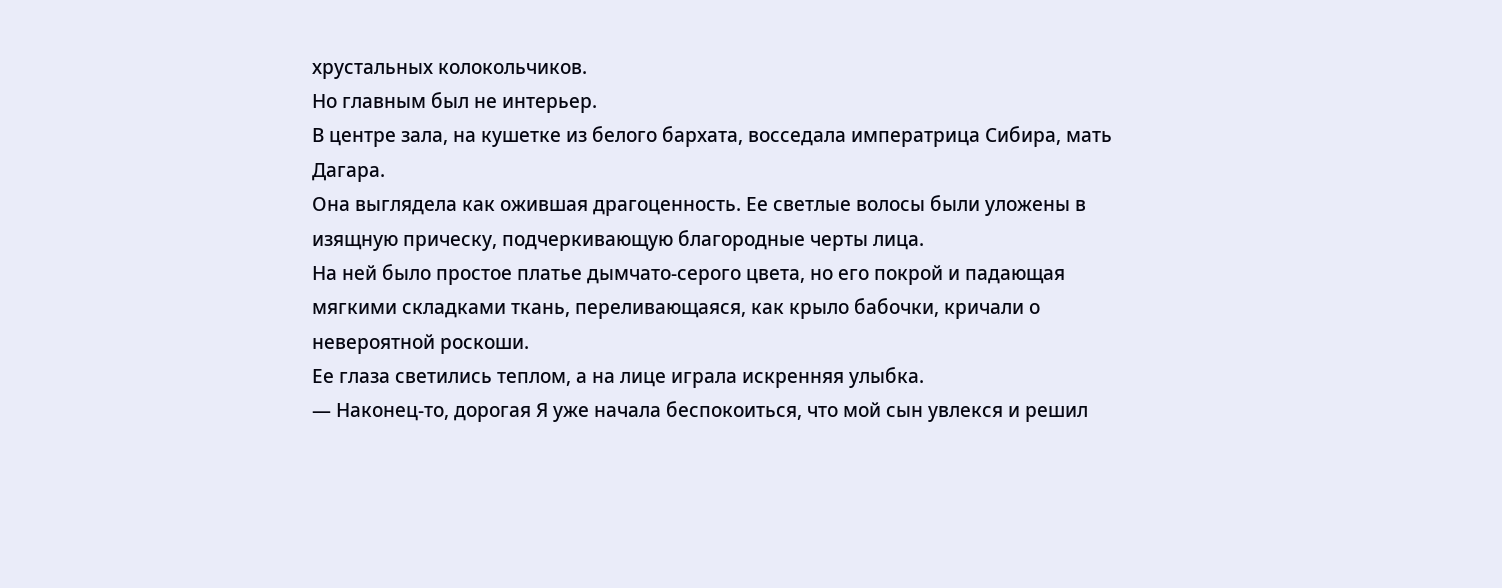хрустальных колокольчиков.
Но главным был не интерьер.
В центре зала, на кушетке из белого бархата, восседала императрица Сибира, мать Дагара.
Она выглядела как ожившая драгоценность. Ее светлые волосы были уложены в изящную прическу, подчеркивающую благородные черты лица.
На ней было простое платье дымчато-серого цвета, но его покрой и падающая мягкими складками ткань, переливающаяся, как крыло бабочки, кричали о невероятной роскоши.
Ее глаза светились теплом, а на лице играла искренняя улыбка.
— Наконец-то, дорогая Я уже начала беспокоиться, что мой сын увлекся и решил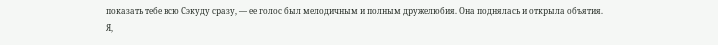показать тебе всю Сэкуду сразу, — ее голос был мелодичным и полным дружелюбия. Она поднялась и открыла объятия.
Я,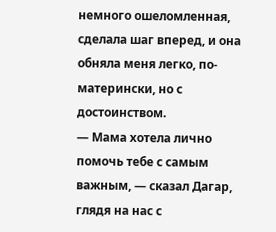немного ошеломленная, сделала шаг вперед, и она обняла меня легко, по-матерински, но с достоинством.
— Мама хотела лично помочь тебе с самым важным, — сказал Дагар, глядя на нас с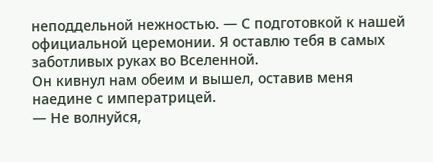неподдельной нежностью. — С подготовкой к нашей официальной церемонии. Я оставлю тебя в самых заботливых руках во Вселенной.
Он кивнул нам обеим и вышел, оставив меня наедине с императрицей.
— Не волнуйся,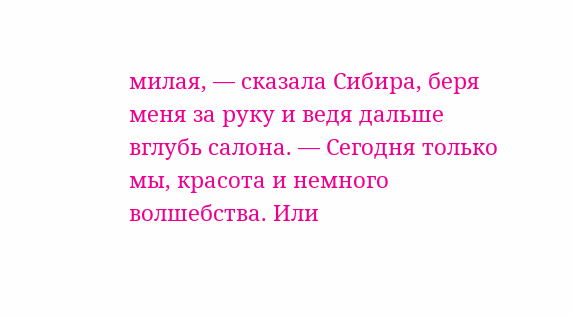милая, — сказала Сибира, беря меня за руку и ведя дальше вглубь салона. — Сегодня только мы, красота и немного волшебства. Или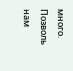много. Позволь нам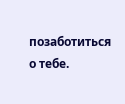позаботиться о тебе.